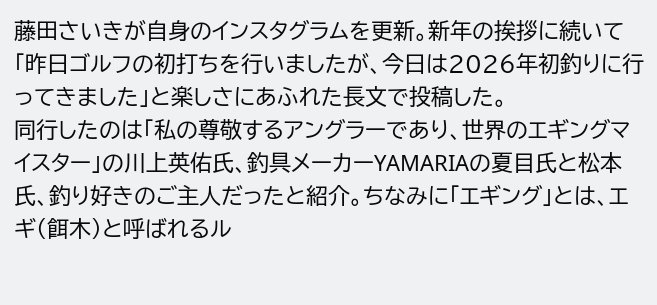藤田さいきが自身のインスタグラムを更新。新年の挨拶に続いて「昨日ゴルフの初打ちを行いましたが、今日は2026年初釣りに行ってきました」と楽しさにあふれた長文で投稿した。
同行したのは「私の尊敬するアングラーであり、世界のエギングマイスター」の川上英佑氏、釣具メーカーYAMARIAの夏目氏と松本氏、釣り好きのご主人だったと紹介。ちなみに「エギング」とは、エギ(餌木)と呼ばれるル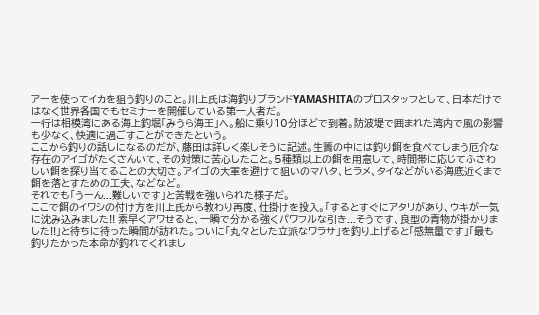アーを使ってイカを狙う釣りのこと。川上氏は海釣りブランドYAMASHITAのプロスタッフとして、日本だけではなく世界各国でもセミナーを開催している第一人者だ。
一行は相模湾にある海上釣堀「みうら海王」へ。船に乗り10分ほどで到着。防波堤で囲まれた湾内で風の影響も少なく、快適に過ごすことができたという。
ここから釣りの話しになるのだが、藤田は詳しく楽しそうに記述。生簀の中には釣り餌を食べてしまう厄介な存在のアイゴがたくさんいて、その対策に苦心したこと。5種類以上の餌を用意して、時間帯に応じてふさわしい餌を探り当てることの大切さ。アイゴの大軍を避けて狙いのマハタ、ヒラメ、タイなどがいる海底近くまで餌を落とすための工夫、などなど。
それでも「うーん...難しいです」と苦戦を強いられた様子だ。
ここで餌のイワシの付け方を川上氏から教わり再度、仕掛けを投入。「するとすぐにアタリがあり、ウキが一気に沈み込みました!! 素早くアワせると、一瞬で分かる強くパワフルな引き...そうです、良型の青物が掛かりました!!」と待ちに待った瞬間が訪れた。ついに「丸々とした立派なワラサ」を釣り上げると「感無量です」「最も釣りたかった本命が釣れてくれまし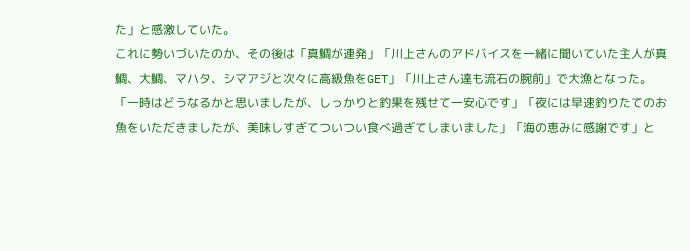た」と感激していた。
これに勢いづいたのか、その後は「真鯛が連発」「川上さんのアドバイスを一緒に聞いていた主人が真鯛、大鯛、マハタ、シマアジと次々に高級魚をGET」「川上さん達も流石の腕前」で大漁となった。
「一時はどうなるかと思いましたが、しっかりと釣果を残せて一安心です」「夜には早速釣りたてのお魚をいただきましたが、美味しすぎてついつい食べ過ぎてしまいました」「海の恵みに感謝です」と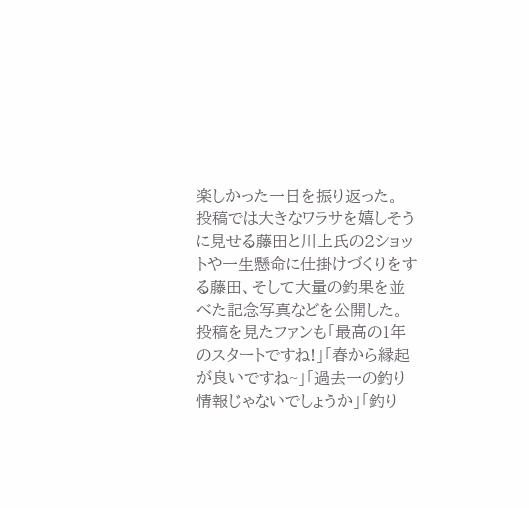楽しかった一日を振り返った。
投稿では大きなワラサを嬉しそうに見せる藤田と川上氏の2ショットや一生懸命に仕掛けづくりをする藤田、そして大量の釣果を並べた記念写真などを公開した。
投稿を見たファンも「最高の1年のスタートですね!」「春から縁起が良いですね~」「過去一の釣り情報じゃないでしょうか」「釣り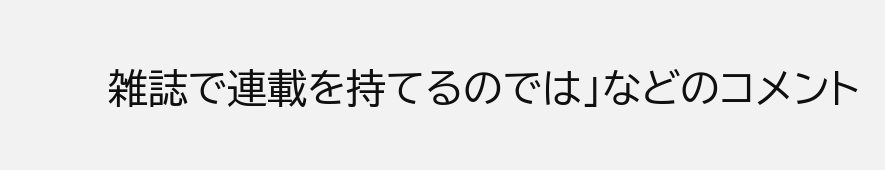雑誌で連載を持てるのでは」などのコメント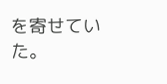を寄せていた。